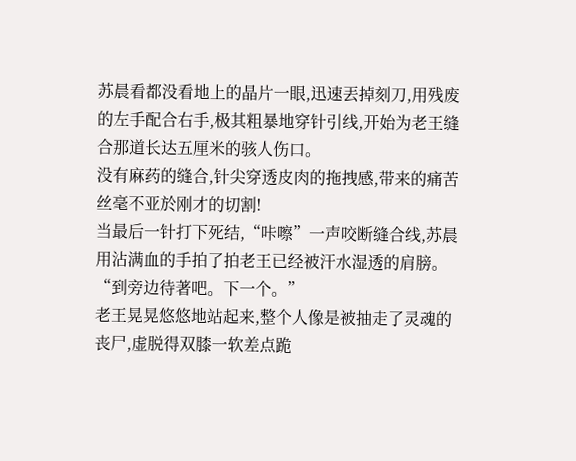苏晨看都没看地上的晶片一眼,迅速丟掉刻刀,用残废的左手配合右手,极其粗暴地穿针引线,开始为老王缝合那道长达五厘米的骇人伤口。
没有麻药的缝合,针尖穿透皮肉的拖拽感,带来的痛苦丝毫不亚於刚才的切割!
当最后一针打下死结,“咔嚓”一声咬断缝合线,苏晨用沾满血的手拍了拍老王已经被汗水湿透的肩膀。
“到旁边待著吧。下一个。”
老王晃晃悠悠地站起来,整个人像是被抽走了灵魂的丧尸,虚脱得双膝一软差点跪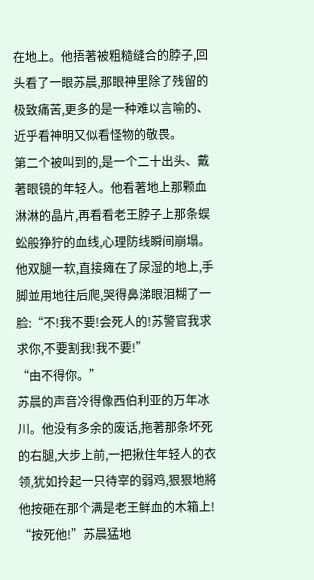在地上。他捂著被粗糙缝合的脖子,回头看了一眼苏晨,那眼神里除了残留的极致痛苦,更多的是一种难以言喻的、近乎看神明又似看怪物的敬畏。
第二个被叫到的,是一个二十出头、戴著眼镜的年轻人。他看著地上那颗血淋淋的晶片,再看看老王脖子上那条蜈蚣般狰狞的血线,心理防线瞬间崩塌。
他双腿一软,直接瘫在了尿湿的地上,手脚並用地往后爬,哭得鼻涕眼泪糊了一脸:“不!我不要!会死人的!苏警官我求求你,不要割我!我不要!”
“由不得你。”
苏晨的声音冷得像西伯利亚的万年冰川。他没有多余的废话,拖著那条坏死的右腿,大步上前,一把揪住年轻人的衣领,犹如拎起一只待宰的弱鸡,狠狠地將他按砸在那个满是老王鲜血的木箱上!
“按死他!”苏晨猛地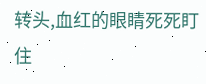转头,血红的眼睛死死盯住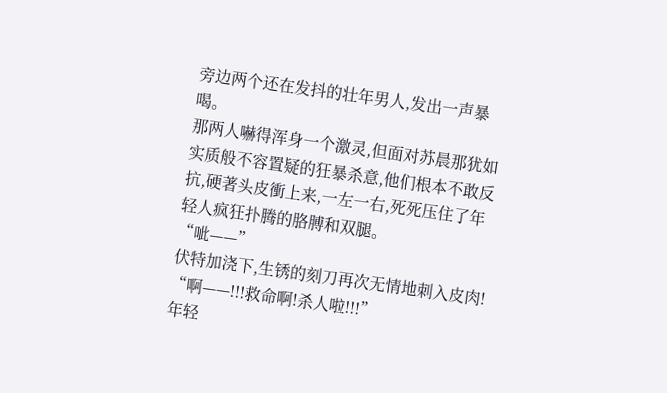旁边两个还在发抖的壮年男人,发出一声暴喝。
那两人嚇得浑身一个激灵,但面对苏晨那犹如实质般不容置疑的狂暴杀意,他们根本不敢反抗,硬著头皮衝上来,一左一右,死死压住了年轻人疯狂扑腾的胳膊和双腿。
“呲——”
伏特加浇下,生锈的刻刀再次无情地刺入皮肉!
“啊——!!!救命啊!杀人啦!!!”
年轻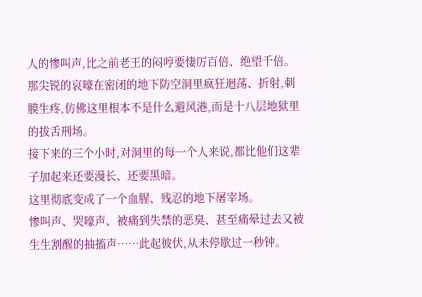人的惨叫声,比之前老王的闷哼要悽厉百倍、绝望千倍。那尖锐的哀嚎在密闭的地下防空洞里疯狂迴荡、折射,刺膜生疼,仿佛这里根本不是什么避风港,而是十八层地狱里的拔舌刑场。
接下来的三个小时,对洞里的每一个人来说,都比他们这辈子加起来还要漫长、还要黑暗。
这里彻底变成了一个血腥、残忍的地下屠宰场。
惨叫声、哭嚎声、被痛到失禁的恶臭、甚至痛晕过去又被生生割醒的抽搐声……此起彼伏,从未停歇过一秒钟。